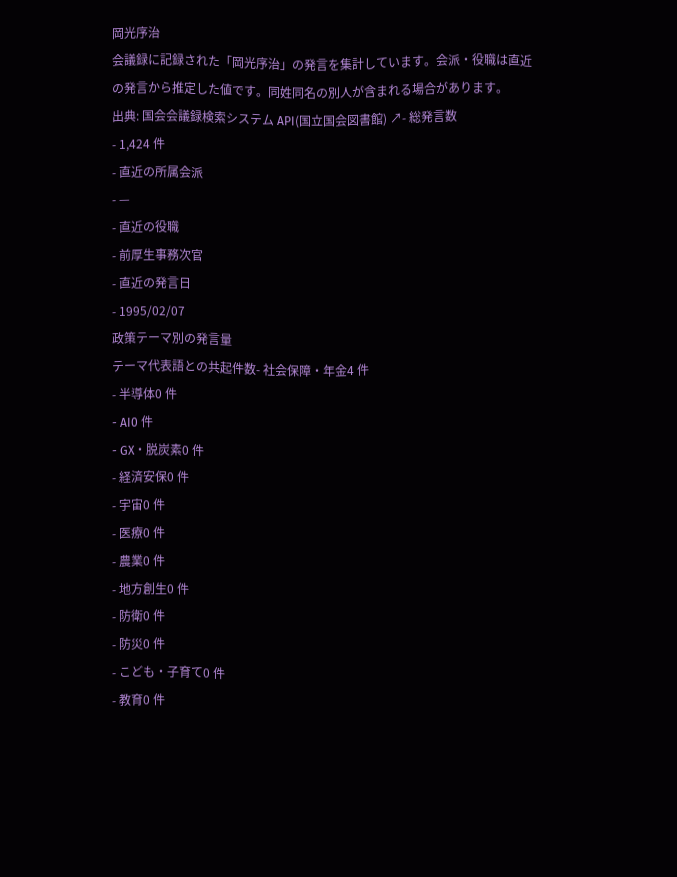岡光序治
会議録に記録された「岡光序治」の発言を集計しています。会派・役職は直近の発言から推定した値です。同姓同名の別人が含まれる場合があります。
出典: 国会会議録検索システム API(国立国会図書館) ↗- 総発言数
- 1,424 件
- 直近の所属会派
- —
- 直近の役職
- 前厚生事務次官
- 直近の発言日
- 1995/02/07
政策テーマ別の発言量
テーマ代表語との共起件数- 社会保障・年金4 件
- 半導体0 件
- AI0 件
- GX・脱炭素0 件
- 経済安保0 件
- 宇宙0 件
- 医療0 件
- 農業0 件
- 地方創生0 件
- 防衛0 件
- 防災0 件
- こども・子育て0 件
- 教育0 件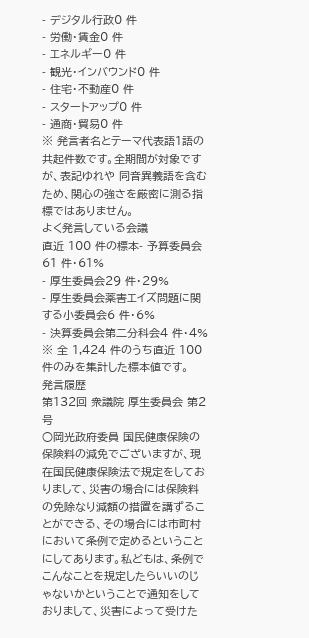- デジタル行政0 件
- 労働・賃金0 件
- エネルギー0 件
- 観光・インバウンド0 件
- 住宅・不動産0 件
- スタートアップ0 件
- 通商・貿易0 件
※ 発言者名とテーマ代表語1語の共起件数です。全期間が対象ですが、表記ゆれや 同音異義語を含むため、関心の強さを厳密に測る指標ではありません。
よく発言している会議
直近 100 件の標本- 予算委員会61 件・61%
- 厚生委員会29 件・29%
- 厚生委員会薬害エイズ問題に関する小委員会6 件・6%
- 決算委員会第二分科会4 件・4%
※ 全 1,424 件のうち直近 100 件のみを集計した標本値です。
発言履歴
第132回 衆議院 厚生委員会 第2号
○岡光政府委員 国民健康保険の保険料の減免でございますが、現在国民健康保険法で規定をしておりまして、災害の場合には保険料の免除なり減額の措置を講ずることができる、その場合には市町村において条例で定めるということにしてあります。私どもは、条例でこんなことを規定したらいいのじゃないかということで通知をしておりまして、災害によって受けた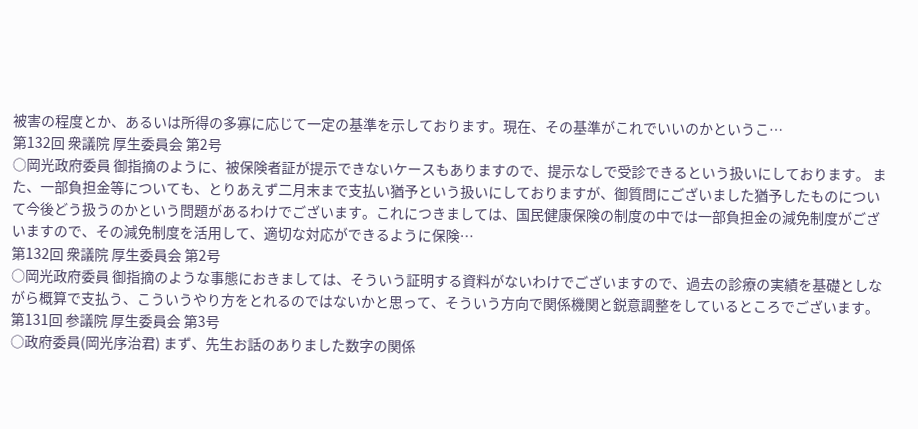被害の程度とか、あるいは所得の多寡に応じて一定の基準を示しております。現在、その基準がこれでいいのかというこ…
第132回 衆議院 厚生委員会 第2号
○岡光政府委員 御指摘のように、被保険者証が提示できないケースもありますので、提示なしで受診できるという扱いにしております。 また、一部負担金等についても、とりあえず二月末まで支払い猶予という扱いにしておりますが、御質問にございました猶予したものについて今後どう扱うのかという問題があるわけでございます。これにつきましては、国民健康保険の制度の中では一部負担金の減免制度がございますので、その減免制度を活用して、適切な対応ができるように保険…
第132回 衆議院 厚生委員会 第2号
○岡光政府委員 御指摘のような事態におきましては、そういう証明する資料がないわけでございますので、過去の診療の実績を基礎としながら概算で支払う、こういうやり方をとれるのではないかと思って、そういう方向で関係機関と鋭意調整をしているところでございます。
第131回 参議院 厚生委員会 第3号
○政府委員(岡光序治君) まず、先生お話のありました数字の関係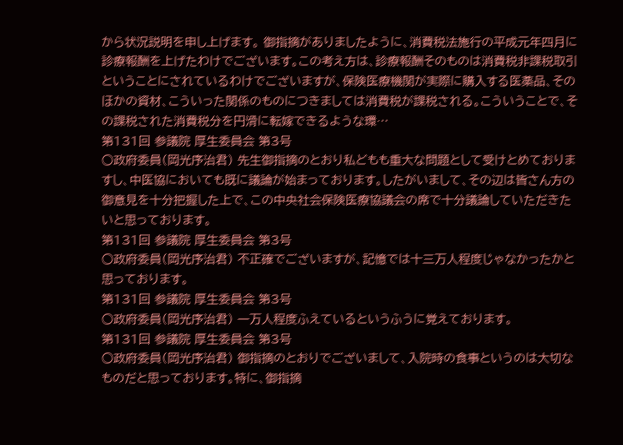から状況説明を申し上げます。 御指摘がありましたように、消費税法施行の平成元年四月に診療報酬を上げたわけでございます。この考え方は、診療報酬そのものは消費税非課税取引ということにされているわけでございますが、保険医療機関が実際に購入する医薬品、そのほかの資材、こういった関係のものにつきましては消費税が課税される。こういうことで、その課税された消費税分を円滑に転嫁できるような環…
第131回 参議院 厚生委員会 第3号
○政府委員(岡光序治君) 先生御指摘のとおり私どもも重大な問題として受けとめておりますし、中医協においても既に議論が始まっております。したがいまして、その辺は皆さん方の御意見を十分把握した上で、この中央社会保険医療協議会の席で十分議論していただきたいと思っております。
第131回 参議院 厚生委員会 第3号
○政府委員(岡光序治君) 不正確でございますが、記憶では十三万人程度じゃなかったかと思っております。
第131回 参議院 厚生委員会 第3号
○政府委員(岡光序治君) 一万人程度ふえているというふうに覚えております。
第131回 参議院 厚生委員会 第3号
○政府委員(岡光序治君) 御指摘のとおりでございまして、入院時の食事というのは大切なものだと思っております。特に、御指摘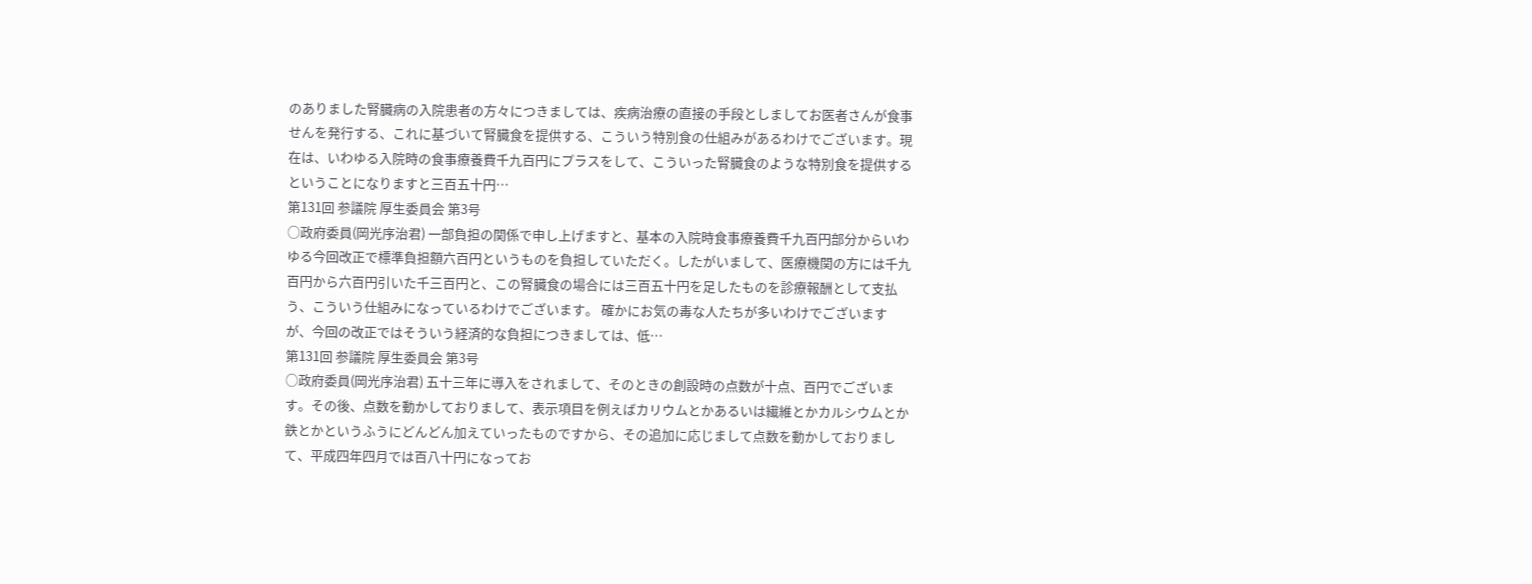のありました腎臓病の入院患者の方々につきましては、疾病治療の直接の手段としましてお医者さんが食事せんを発行する、これに基づいて腎臓食を提供する、こういう特別食の仕組みがあるわけでございます。現在は、いわゆる入院時の食事療養費千九百円にプラスをして、こういった腎臓食のような特別食を提供するということになりますと三百五十円…
第131回 参議院 厚生委員会 第3号
○政府委員(岡光序治君) 一部負担の関係で申し上げますと、基本の入院時食事療養費千九百円部分からいわゆる今回改正で標準負担額六百円というものを負担していただく。したがいまして、医療機関の方には千九百円から六百円引いた千三百円と、この腎臓食の場合には三百五十円を足したものを診療報酬として支払う、こういう仕組みになっているわけでございます。 確かにお気の毒な人たちが多いわけでございますが、今回の改正ではそういう経済的な負担につきましては、低…
第131回 参議院 厚生委員会 第3号
○政府委員(岡光序治君) 五十三年に導入をされまして、そのときの創設時の点数が十点、百円でございます。その後、点数を動かしておりまして、表示項目を例えばカリウムとかあるいは繊維とかカルシウムとか鉄とかというふうにどんどん加えていったものですから、その追加に応じまして点数を動かしておりまして、平成四年四月では百八十円になってお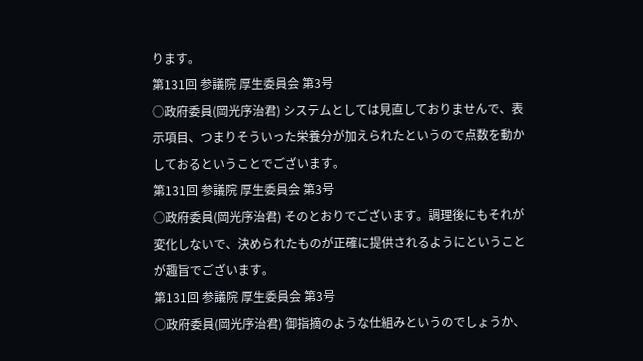ります。
第131回 参議院 厚生委員会 第3号
○政府委員(岡光序治君) システムとしては見直しておりませんで、表示項目、つまりそういった栄養分が加えられたというので点数を動かしておるということでございます。
第131回 参議院 厚生委員会 第3号
○政府委員(岡光序治君) そのとおりでございます。調理後にもそれが変化しないで、決められたものが正確に提供されるようにということが趣旨でございます。
第131回 参議院 厚生委員会 第3号
○政府委員(岡光序治君) 御指摘のような仕組みというのでしょうか、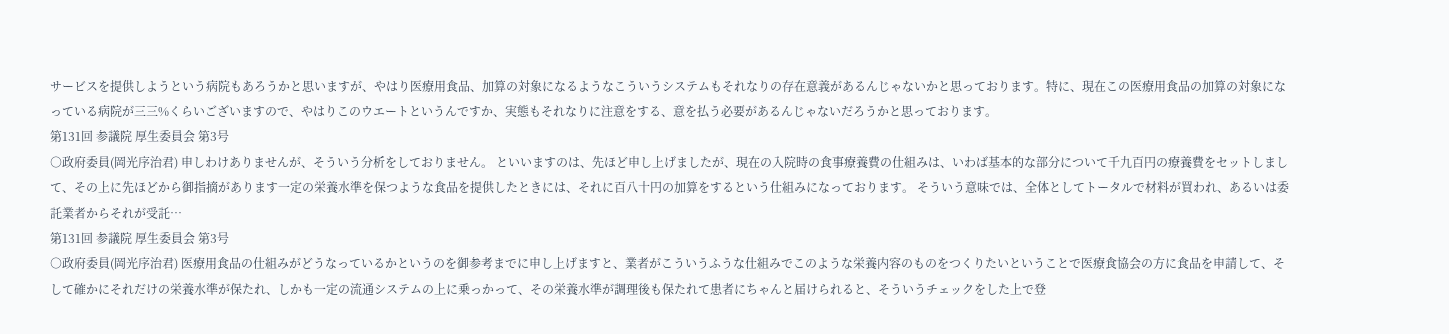サービスを提供しようという病院もあろうかと思いますが、やはり医療用食品、加算の対象になるようなこういうシステムもそれなりの存在意義があるんじゃないかと思っております。特に、現在この医療用食品の加算の対象になっている病院が三三%くらいございますので、やはりこのウエートというんですか、実態もそれなりに注意をする、意を払う必要があるんじゃないだろうかと思っております。
第131回 参議院 厚生委員会 第3号
○政府委員(岡光序治君) 申しわけありませんが、そういう分析をしておりません。 といいますのは、先ほど申し上げましたが、現在の入院時の食事療養費の仕組みは、いわば基本的な部分について千九百円の療養費をセットしまして、その上に先ほどから御指摘があります一定の栄養水準を保つような食品を提供したときには、それに百八十円の加算をするという仕組みになっております。 そういう意味では、全体としてトータルで材料が買われ、あるいは委託業者からそれが受託…
第131回 参議院 厚生委員会 第3号
○政府委員(岡光序治君) 医療用食品の仕組みがどうなっているかというのを御参考までに申し上げますと、業者がこういうふうな仕組みでこのような栄養内容のものをつくりたいということで医療食協会の方に食品を申請して、そして確かにそれだけの栄養水準が保たれ、しかも一定の流通システムの上に乗っかって、その栄養水準が調理後も保たれて患者にちゃんと届けられると、そういうチェックをした上で登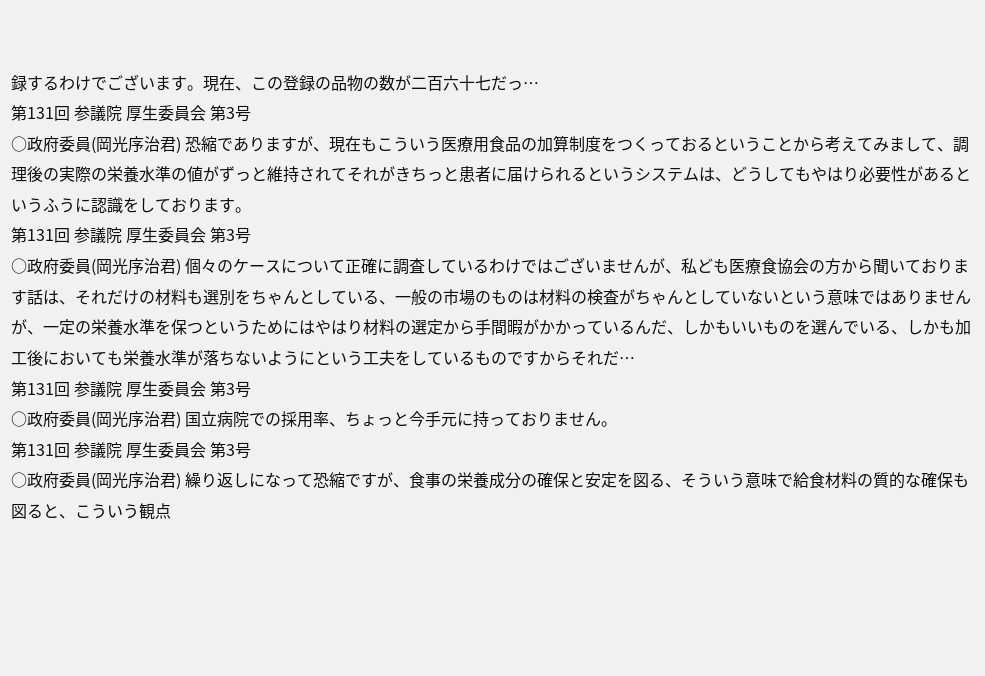録するわけでございます。現在、この登録の品物の数が二百六十七だっ…
第131回 参議院 厚生委員会 第3号
○政府委員(岡光序治君) 恐縮でありますが、現在もこういう医療用食品の加算制度をつくっておるということから考えてみまして、調理後の実際の栄養水準の値がずっと維持されてそれがきちっと患者に届けられるというシステムは、どうしてもやはり必要性があるというふうに認識をしております。
第131回 参議院 厚生委員会 第3号
○政府委員(岡光序治君) 個々のケースについて正確に調査しているわけではございませんが、私ども医療食協会の方から聞いております話は、それだけの材料も選別をちゃんとしている、一般の市場のものは材料の検査がちゃんとしていないという意味ではありませんが、一定の栄養水準を保つというためにはやはり材料の選定から手間暇がかかっているんだ、しかもいいものを選んでいる、しかも加工後においても栄養水準が落ちないようにという工夫をしているものですからそれだ…
第131回 参議院 厚生委員会 第3号
○政府委員(岡光序治君) 国立病院での採用率、ちょっと今手元に持っておりません。
第131回 参議院 厚生委員会 第3号
○政府委員(岡光序治君) 繰り返しになって恐縮ですが、食事の栄養成分の確保と安定を図る、そういう意味で給食材料の質的な確保も図ると、こういう観点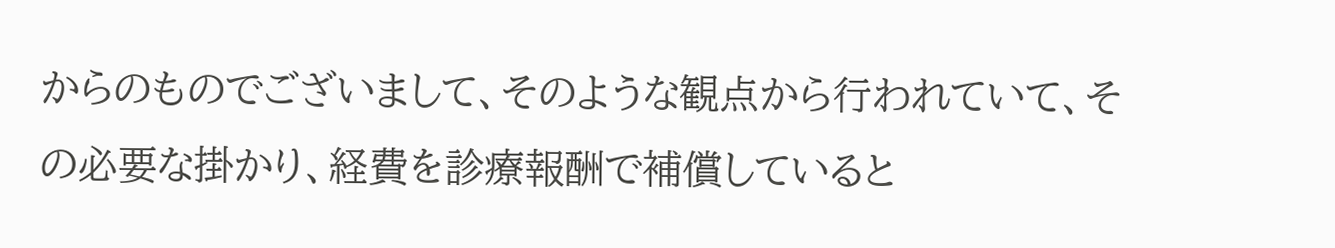からのものでございまして、そのような観点から行われていて、その必要な掛かり、経費を診療報酬で補償していると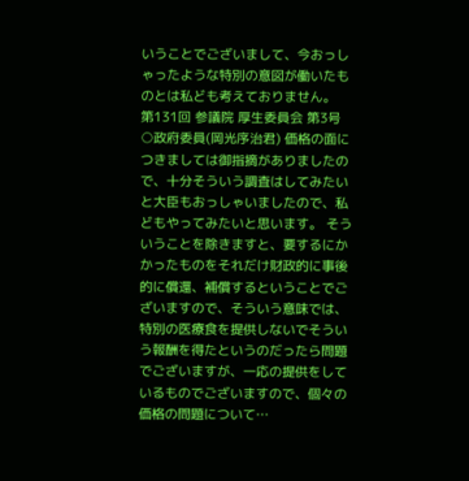いうことでございまして、今おっしゃったような特別の意図が働いたものとは私ども考えておりません。
第131回 参議院 厚生委員会 第3号
○政府委員(岡光序治君) 価格の面につきましては御指摘がありましたので、十分そういう調査はしてみたいと大臣もおっしゃいましたので、私どもやってみたいと思います。 そういうことを除きますと、要するにかかったものをそれだけ財政的に事後的に償還、補償するということでございますので、そういう意味では、特別の医療食を提供しないでそういう報酬を得たというのだったら問題でございますが、一応の提供をしているものでございますので、個々の価格の問題について…